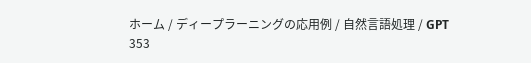ホーム / ディープラーニングの応用例 / 自然言語処理 / GPT
353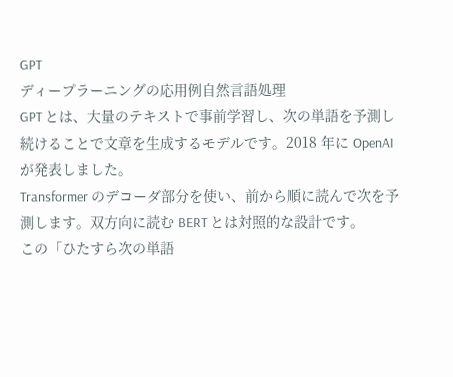GPT
ディープラーニングの応用例自然言語処理
GPT とは、大量のテキストで事前学習し、次の単語を予測し続けることで文章を生成するモデルです。2018 年に OpenAI が発表しました。
Transformer のデコーダ部分を使い、前から順に読んで次を予測します。双方向に読む BERT とは対照的な設計です。
この「ひたすら次の単語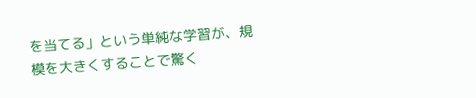を当てる」という単純な学習が、規模を大きくすることで驚く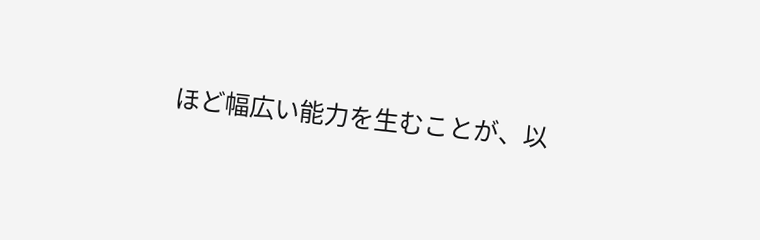ほど幅広い能力を生むことが、以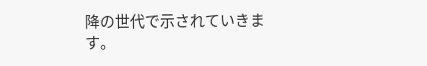降の世代で示されていきます。